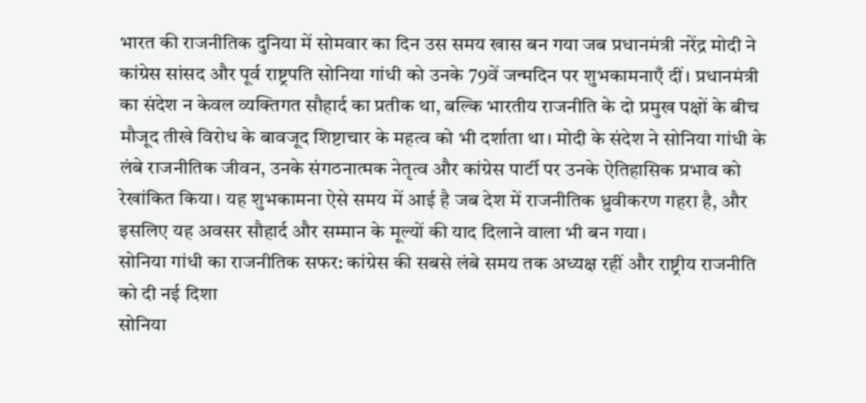भारत की राजनीतिक दुनिया में सोमवार का दिन उस समय खास बन गया जब प्रधानमंत्री नरेंद्र मोदी ने कांग्रेस सांसद और पूर्व राष्ट्रपति सोनिया गांधी को उनके 79वें जन्मदिन पर शुभकामनाएँ दीं। प्रधानमंत्री का संदेश न केवल व्यक्तिगत सौहार्द का प्रतीक था, बल्कि भारतीय राजनीति के दो प्रमुख पक्षों के बीच मौजूद तीखे विरोध के बावजूद शिष्टाचार के महत्व को भी दर्शाता था। मोदी के संदेश ने सोनिया गांधी के लंबे राजनीतिक जीवन, उनके संगठनात्मक नेतृत्व और कांग्रेस पार्टी पर उनके ऐतिहासिक प्रभाव को रेखांकित किया। यह शुभकामना ऐसे समय में आई है जब देश में राजनीतिक ध्रुवीकरण गहरा है, और इसलिए यह अवसर सौहार्द और सम्मान के मूल्यों की याद दिलाने वाला भी बन गया।
सोनिया गांधी का राजनीतिक सफर: कांग्रेस की सबसे लंबे समय तक अध्यक्ष रहीं और राष्ट्रीय राजनीति को दी नई दिशा
सोनिया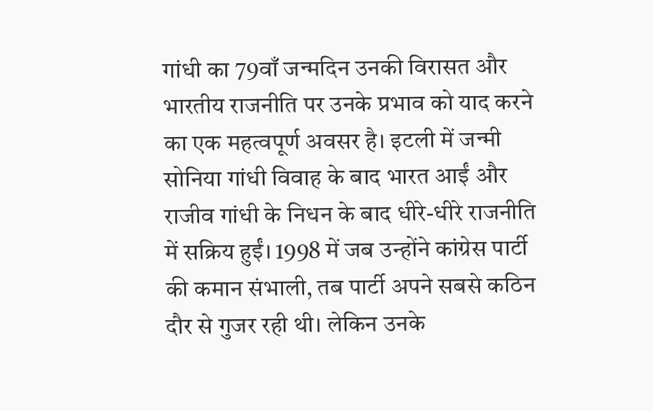गांधी का 79वाँ जन्मदिन उनकी विरासत और भारतीय राजनीति पर उनके प्रभाव को याद करने का एक महत्वपूर्ण अवसर है। इटली में जन्मी सोनिया गांधी विवाह के बाद भारत आईं और राजीव गांधी के निधन के बाद धीरे-धीरे राजनीति में सक्रिय हुईं। 1998 में जब उन्होंने कांग्रेस पार्टी की कमान संभाली, तब पार्टी अपने सबसे कठिन दौर से गुजर रही थी। लेकिन उनके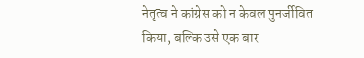नेतृत्व ने कांग्रेस को न केवल पुनर्जीवित किया, बल्कि उसे एक बार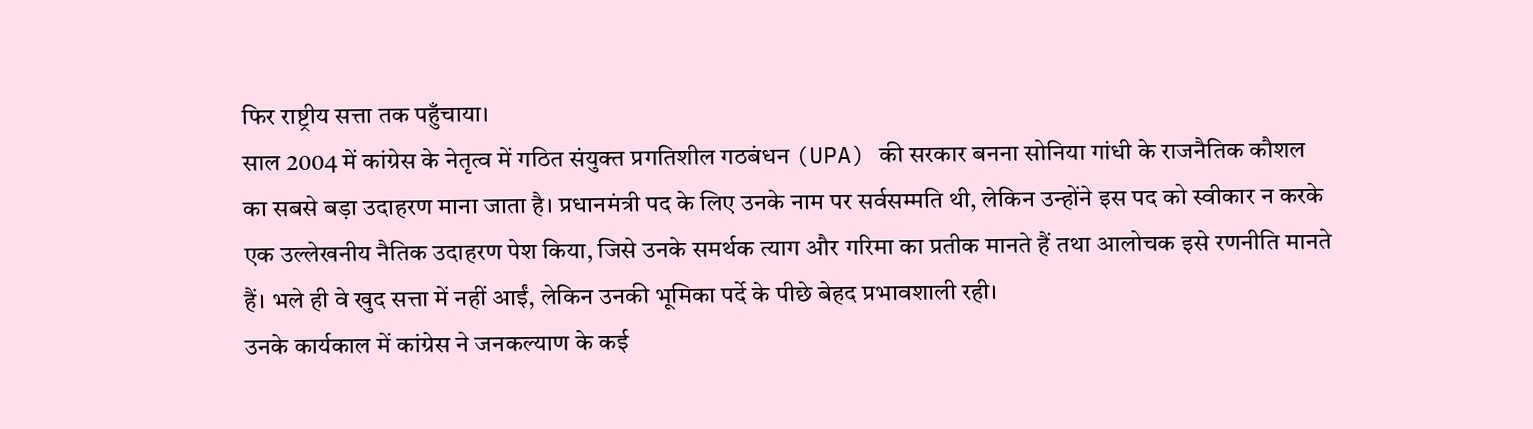फिर राष्ट्रीय सत्ता तक पहुँचाया।
साल 2004 में कांग्रेस के नेतृत्व में गठित संयुक्त प्रगतिशील गठबंधन (UPA) की सरकार बनना सोनिया गांधी के राजनैतिक कौशल का सबसे बड़ा उदाहरण माना जाता है। प्रधानमंत्री पद के लिए उनके नाम पर सर्वसम्मति थी, लेकिन उन्होंने इस पद को स्वीकार न करके एक उल्लेखनीय नैतिक उदाहरण पेश किया, जिसे उनके समर्थक त्याग और गरिमा का प्रतीक मानते हैं तथा आलोचक इसे रणनीति मानते हैं। भले ही वे खुद सत्ता में नहीं आईं, लेकिन उनकी भूमिका पर्दे के पीछे बेहद प्रभावशाली रही।
उनके कार्यकाल में कांग्रेस ने जनकल्याण के कई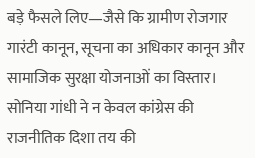बड़े फैसले लिए—जैसे कि ग्रामीण रोजगार गारंटी कानून, सूचना का अधिकार कानून और सामाजिक सुरक्षा योजनाओं का विस्तार। सोनिया गांधी ने न केवल कांग्रेस की राजनीतिक दिशा तय की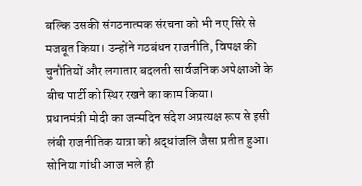बल्कि उसकी संगठनात्मक संरचना को भी नए सिरे से मजबूत किया। उन्होंने गठबंधन राजनीति, विपक्ष की चुनौतियों और लगातार बदलती सार्वजनिक अपेक्षाओं के बीच पार्टी को स्थिर रखने का काम किया।
प्रधानमंत्री मोदी का जन्मदिन संदेश अप्रत्यक्ष रूप से इसी लंबी राजनीतिक यात्रा को श्रद्धांजलि जैसा प्रतीत हुआ। सोनिया गांधी आज भले ही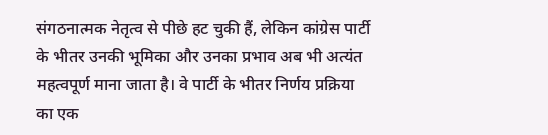संगठनात्मक नेतृत्व से पीछे हट चुकी हैं, लेकिन कांग्रेस पार्टी के भीतर उनकी भूमिका और उनका प्रभाव अब भी अत्यंत महत्वपूर्ण माना जाता है। वे पार्टी के भीतर निर्णय प्रक्रिया का एक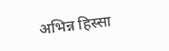अभिन्न हिस्सा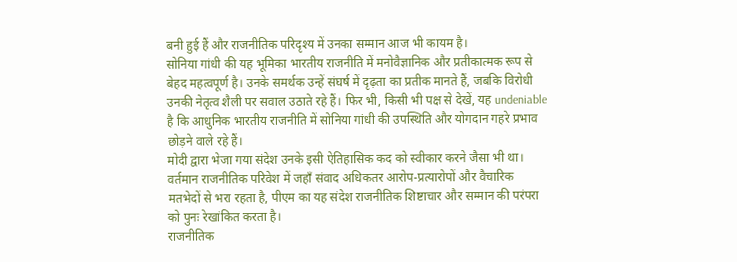बनी हुई हैं और राजनीतिक परिदृश्य में उनका सम्मान आज भी कायम है।
सोनिया गांधी की यह भूमिका भारतीय राजनीति में मनोवैज्ञानिक और प्रतीकात्मक रूप से बेहद महत्वपूर्ण है। उनके समर्थक उन्हें संघर्ष में दृढ़ता का प्रतीक मानते हैं, जबकि विरोधी उनकी नेतृत्व शैली पर सवाल उठाते रहे हैं। फिर भी, किसी भी पक्ष से देखें, यह undeniable है कि आधुनिक भारतीय राजनीति में सोनिया गांधी की उपस्थिति और योगदान गहरे प्रभाव छोड़ने वाले रहे हैं।
मोदी द्वारा भेजा गया संदेश उनके इसी ऐतिहासिक कद को स्वीकार करने जैसा भी था। वर्तमान राजनीतिक परिवेश में जहाँ संवाद अधिकतर आरोप-प्रत्यारोपों और वैचारिक मतभेदों से भरा रहता है, पीएम का यह संदेश राजनीतिक शिष्टाचार और सम्मान की परंपरा को पुनः रेखांकित करता है।
राजनीतिक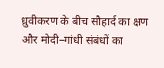ध्रुवीकरण के बीच सौहार्द का क्षण और मोदी–गांधी संबंधों का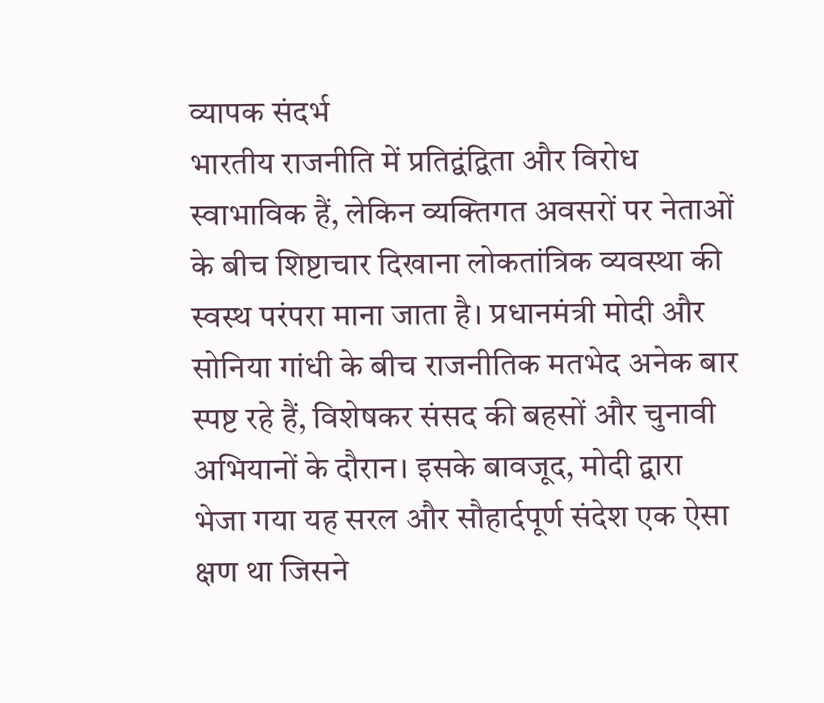व्यापक संदर्भ
भारतीय राजनीति में प्रतिद्वंद्विता और विरोध स्वाभाविक हैं, लेकिन व्यक्तिगत अवसरों पर नेताओं के बीच शिष्टाचार दिखाना लोकतांत्रिक व्यवस्था की स्वस्थ परंपरा माना जाता है। प्रधानमंत्री मोदी और सोनिया गांधी के बीच राजनीतिक मतभेद अनेक बार स्पष्ट रहे हैं, विशेषकर संसद की बहसों और चुनावी अभियानों के दौरान। इसके बावजूद, मोदी द्वारा भेजा गया यह सरल और सौहार्दपूर्ण संदेश एक ऐसा क्षण था जिसने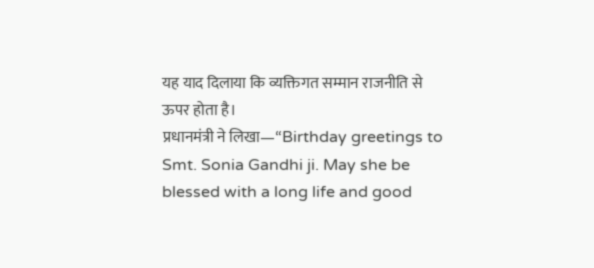यह याद दिलाया कि व्यक्तिगत सम्मान राजनीति से ऊपर होता है।
प्रधानमंत्री ने लिखा—“Birthday greetings to Smt. Sonia Gandhi ji. May she be blessed with a long life and good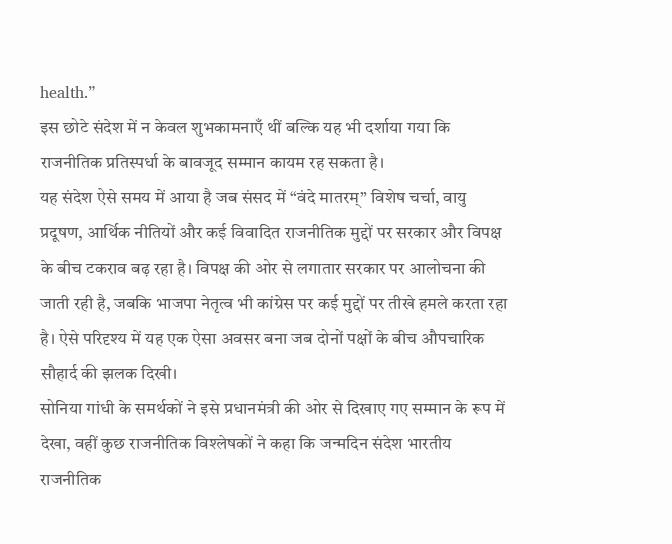health.”
इस छोटे संदेश में न केवल शुभकामनाएँ थीं बल्कि यह भी दर्शाया गया कि राजनीतिक प्रतिस्पर्धा के बावजूद सम्मान कायम रह सकता है।
यह संदेश ऐसे समय में आया है जब संसद में “वंदे मातरम्” विशेष चर्चा, वायु प्रदूषण, आर्थिक नीतियों और कई विवादित राजनीतिक मुद्दों पर सरकार और विपक्ष के बीच टकराव बढ़ रहा है। विपक्ष की ओर से लगातार सरकार पर आलोचना की जाती रही है, जबकि भाजपा नेतृत्व भी कांग्रेस पर कई मुद्दों पर तीखे हमले करता रहा है। ऐसे परिदृश्य में यह एक ऐसा अवसर बना जब दोनों पक्षों के बीच औपचारिक सौहार्द की झलक दिखी।
सोनिया गांधी के समर्थकों ने इसे प्रधानमंत्री की ओर से दिखाए गए सम्मान के रूप में देखा, वहीं कुछ राजनीतिक विश्लेषकों ने कहा कि जन्मदिन संदेश भारतीय राजनीतिक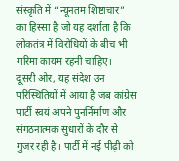संस्कृति में “न्यूनतम शिष्टाचार” का हिस्सा है जो यह दर्शाता है कि लोकतंत्र में विरोधियों के बीच भी गरिमा कायम रहनी चाहिए।
दूसरी ओर, यह संदेश उन परिस्थितियों में आया है जब कांग्रेस पार्टी स्वयं अपने पुनर्निर्माण और संगठनात्मक सुधारों के दौर से गुजर रही है। पार्टी में नई पीढ़ी को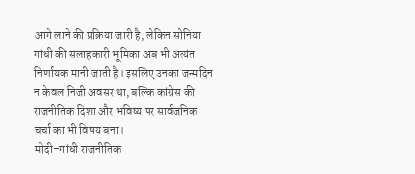आगे लाने की प्रक्रिया जारी है, लेकिन सोनिया गांधी की सलाहकारी भूमिका अब भी अत्यंत निर्णायक मानी जाती है। इसलिए उनका जन्मदिन न केवल निजी अवसर था, बल्कि कांग्रेस की राजनीतिक दिशा और भविष्य पर सार्वजनिक चर्चा का भी विषय बना।
मोदी–गांधी राजनीतिक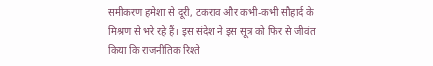समीकरण हमेशा से दूरी, टकराव और कभी-कभी सौहार्द के मिश्रण से भरे रहे हैं। इस संदेश ने इस सूत्र को फिर से जीवंत किया कि राजनीतिक रिश्ते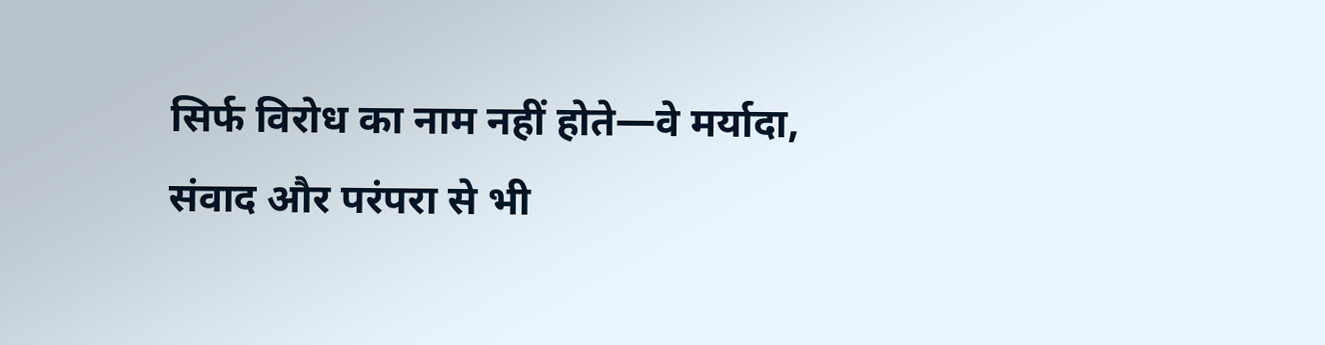सिर्फ विरोध का नाम नहीं होते—वे मर्यादा, संवाद और परंपरा से भी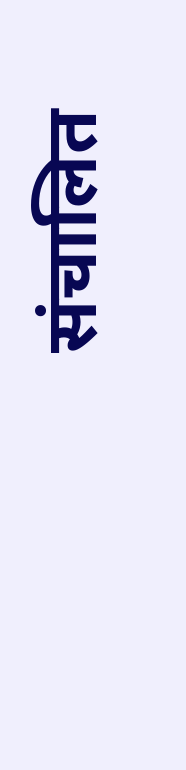संचालित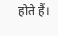होते हैं।